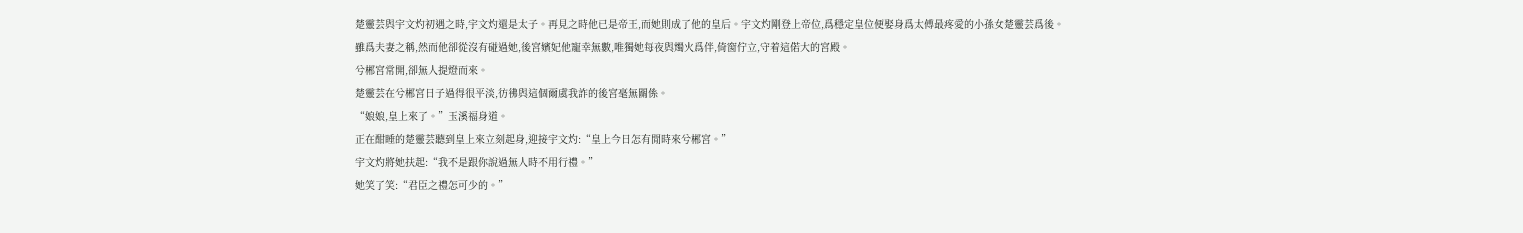楚靈芸與宇文灼初遇之時,宇文灼還是太子。再見之時他已是帝王,而她則成了他的皇后。宇文灼剛登上帝位,爲穩定皇位便娶身爲太傅最疼愛的小孫女楚靈芸爲後。
雖爲夫妻之稱,然而他卻從沒有碰過她,後宮嬪妃他寵幸無數,唯獨她每夜與燭火爲伴,倚窗佇立,守着這偌大的宮殿。
兮郴宮常開,卻無人提燈而來。
楚靈芸在兮郴宮日子過得很平淡,彷彿與這個爾虞我詐的後宮毫無關係。
“娘娘,皇上來了。”玉溪福身道。
正在酣睡的楚靈芸聽到皇上來立刻起身,迎接宇文灼:“皇上今日怎有閒時來兮郴宮。”
宇文灼將她扶起:“我不是跟你說過無人時不用行禮。”
她笑了笑:“君臣之禮怎可少的。”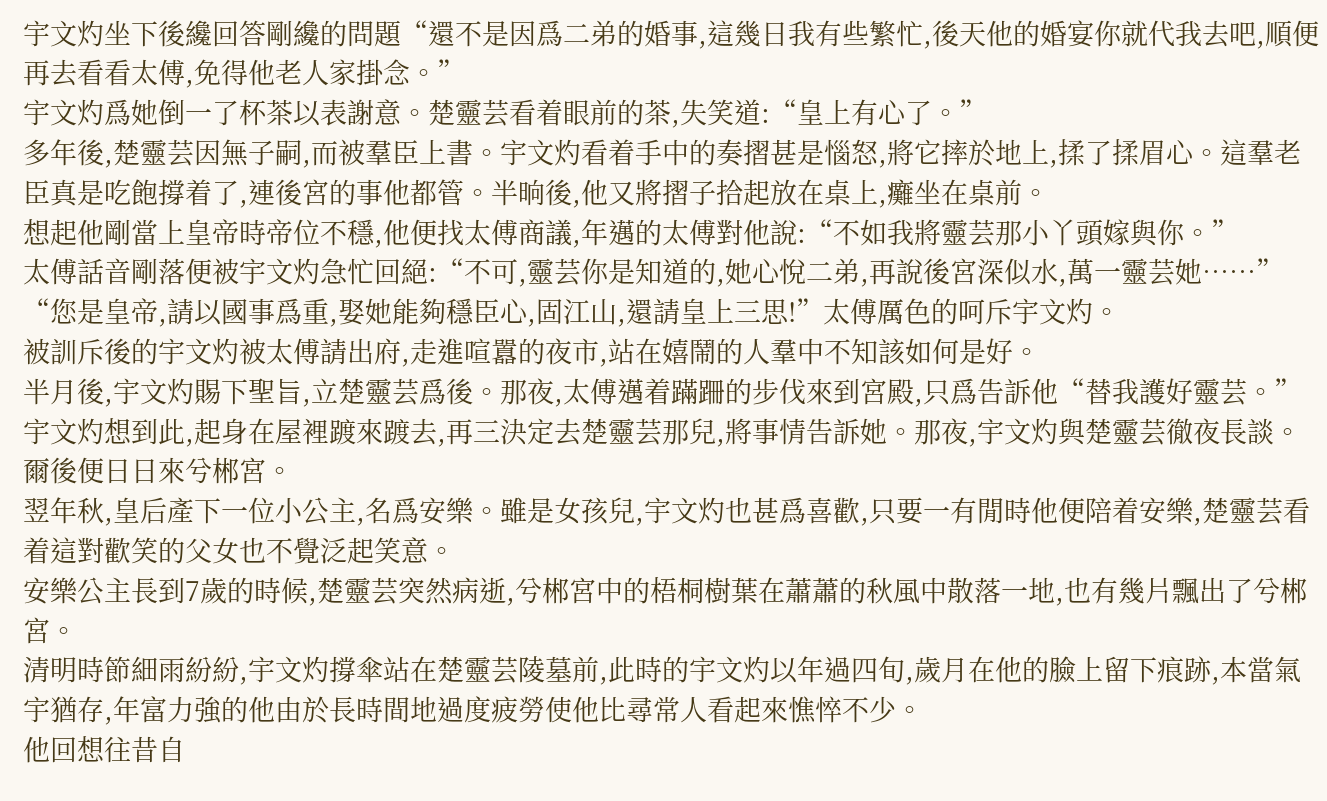宇文灼坐下後纔回答剛纔的問題“還不是因爲二弟的婚事,這幾日我有些繁忙,後天他的婚宴你就代我去吧,順便再去看看太傅,免得他老人家掛念。”
宇文灼爲她倒一了杯茶以表謝意。楚靈芸看着眼前的茶,失笑道:“皇上有心了。”
多年後,楚靈芸因無子嗣,而被羣臣上書。宇文灼看着手中的奏摺甚是惱怒,將它摔於地上,揉了揉眉心。這羣老臣真是吃飽撐着了,連後宮的事他都管。半晌後,他又將摺子拾起放在桌上,癱坐在桌前。
想起他剛當上皇帝時帝位不穩,他便找太傅商議,年邁的太傅對他說:“不如我將靈芸那小丫頭嫁與你。”
太傅話音剛落便被宇文灼急忙回絕:“不可,靈芸你是知道的,她心悅二弟,再說後宮深似水,萬一靈芸她……”
“您是皇帝,請以國事爲重,娶她能夠穩臣心,固江山,還請皇上三思!”太傅厲色的呵斥宇文灼。
被訓斥後的宇文灼被太傅請出府,走進喧囂的夜市,站在嬉鬧的人羣中不知該如何是好。
半月後,宇文灼賜下聖旨,立楚靈芸爲後。那夜,太傅邁着蹣跚的步伐來到宮殿,只爲告訴他“替我護好靈芸。”
宇文灼想到此,起身在屋裡踱來踱去,再三決定去楚靈芸那兒,將事情告訴她。那夜,宇文灼與楚靈芸徹夜長談。爾後便日日來兮郴宮。
翌年秋,皇后產下一位小公主,名爲安樂。雖是女孩兒,宇文灼也甚爲喜歡,只要一有閒時他便陪着安樂,楚靈芸看着這對歡笑的父女也不覺泛起笑意。
安樂公主長到7歲的時候,楚靈芸突然病逝,兮郴宮中的梧桐樹葉在蕭蕭的秋風中散落一地,也有幾片飄出了兮郴宮。
清明時節細雨紛紛,宇文灼撐傘站在楚靈芸陵墓前,此時的宇文灼以年過四旬,歲月在他的臉上留下痕跡,本當氣宇猶存,年富力強的他由於長時間地過度疲勞使他比尋常人看起來憔悴不少。
他回想往昔自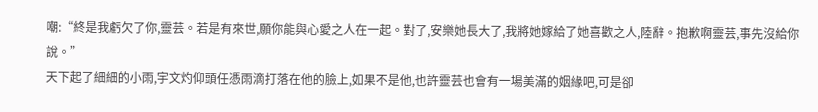嘲:“終是我虧欠了你,靈芸。若是有來世,願你能與心愛之人在一起。對了,安樂她長大了,我將她嫁給了她喜歡之人,陸辭。抱歉啊靈芸,事先沒給你說。”
天下起了細細的小雨,宇文灼仰頭任憑雨滴打落在他的臉上,如果不是他,也許靈芸也會有一場美滿的姻緣吧,可是卻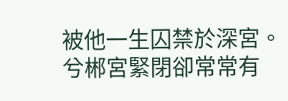被他一生囚禁於深宮。
兮郴宮緊閉卻常常有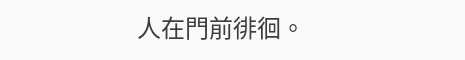人在門前徘徊。